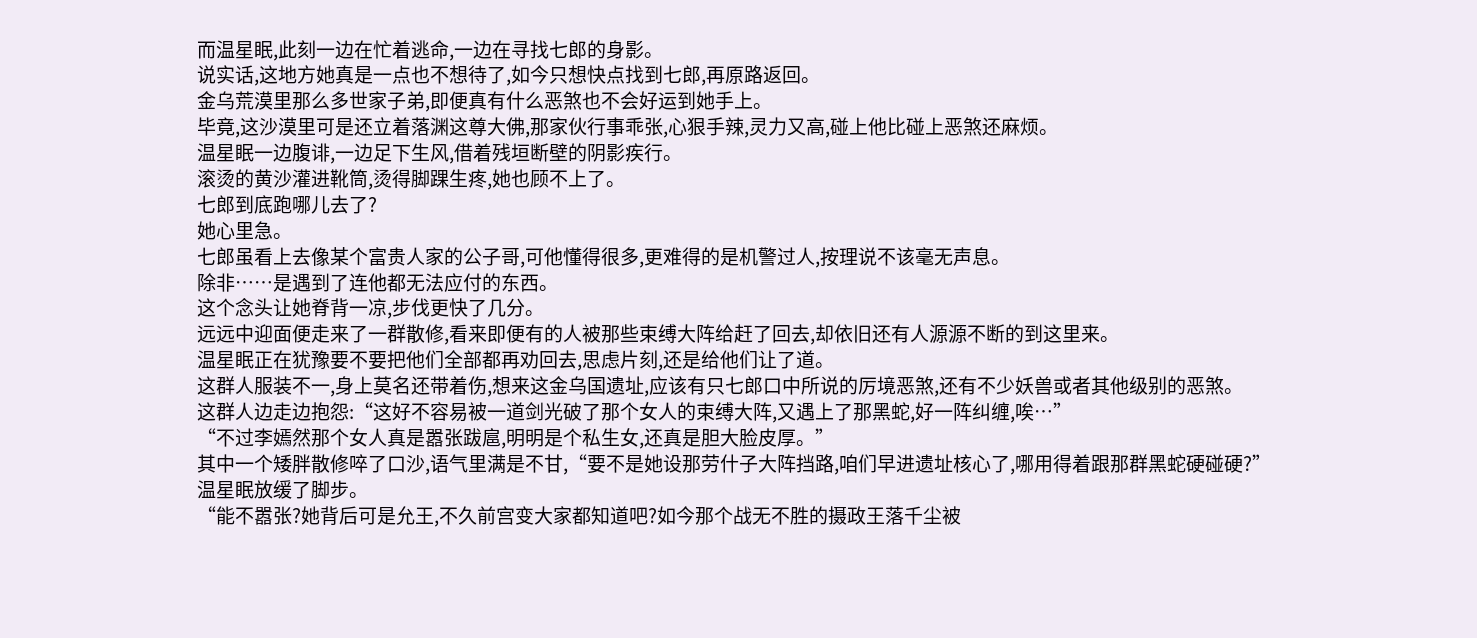而温星眠,此刻一边在忙着逃命,一边在寻找七郎的身影。
说实话,这地方她真是一点也不想待了,如今只想快点找到七郎,再原路返回。
金乌荒漠里那么多世家子弟,即便真有什么恶煞也不会好运到她手上。
毕竟,这沙漠里可是还立着落渊这尊大佛,那家伙行事乖张,心狠手辣,灵力又高,碰上他比碰上恶煞还麻烦。
温星眠一边腹诽,一边足下生风,借着残垣断壁的阴影疾行。
滚烫的黄沙灌进靴筒,烫得脚踝生疼,她也顾不上了。
七郎到底跑哪儿去了?
她心里急。
七郎虽看上去像某个富贵人家的公子哥,可他懂得很多,更难得的是机警过人,按理说不该毫无声息。
除非……是遇到了连他都无法应付的东西。
这个念头让她脊背一凉,步伐更快了几分。
远远中迎面便走来了一群散修,看来即便有的人被那些束缚大阵给赶了回去,却依旧还有人源源不断的到这里来。
温星眠正在犹豫要不要把他们全部都再劝回去,思虑片刻,还是给他们让了道。
这群人服装不一,身上莫名还带着伤,想来这金乌国遗址,应该有只七郎口中所说的厉境恶煞,还有不少妖兽或者其他级别的恶煞。
这群人边走边抱怨:“这好不容易被一道剑光破了那个女人的束缚大阵,又遇上了那黑蛇,好一阵纠缠,唉…”
“不过李嫣然那个女人真是嚣张跋扈,明明是个私生女,还真是胆大脸皮厚。”
其中一个矮胖散修啐了口沙,语气里满是不甘,“要不是她设那劳什子大阵挡路,咱们早进遗址核心了,哪用得着跟那群黑蛇硬碰硬?”
温星眠放缓了脚步。
“能不嚣张?她背后可是允王,不久前宫变大家都知道吧?如今那个战无不胜的摄政王落千尘被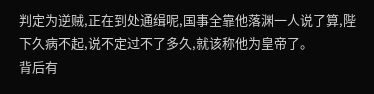判定为逆贼,正在到处通缉呢,国事全靠他落渊一人说了算,陛下久病不起,说不定过不了多久,就该称他为皇帝了。
背后有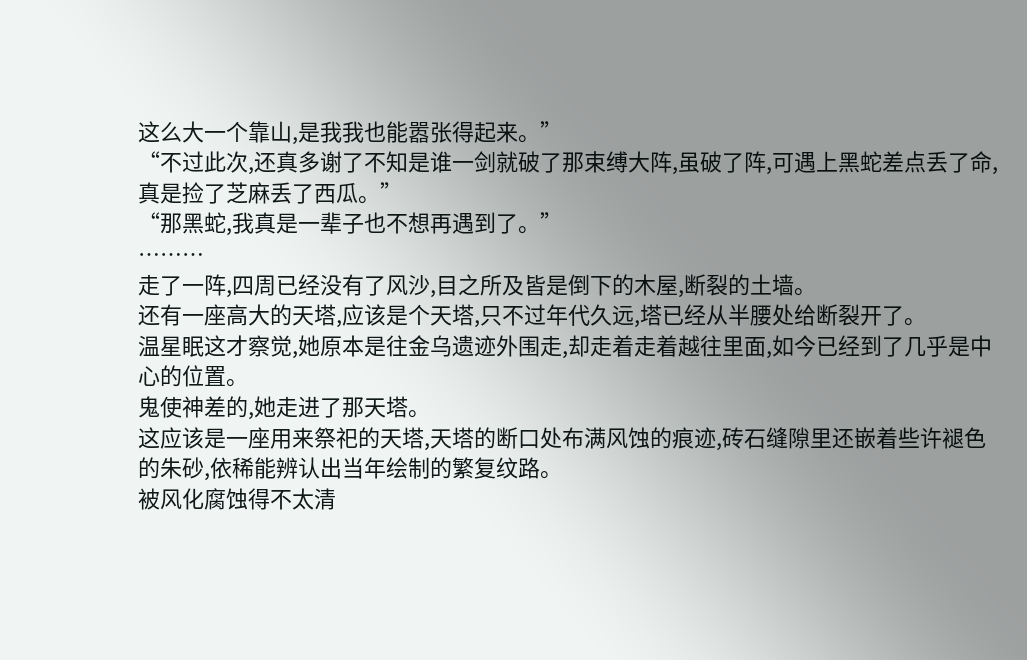这么大一个靠山,是我我也能嚣张得起来。”
“不过此次,还真多谢了不知是谁一剑就破了那束缚大阵,虽破了阵,可遇上黑蛇差点丢了命,真是捡了芝麻丢了西瓜。”
“那黑蛇,我真是一辈子也不想再遇到了。”
………
走了一阵,四周已经没有了风沙,目之所及皆是倒下的木屋,断裂的土墙。
还有一座高大的天塔,应该是个天塔,只不过年代久远,塔已经从半腰处给断裂开了。
温星眠这才察觉,她原本是往金乌遗迹外围走,却走着走着越往里面,如今已经到了几乎是中心的位置。
鬼使神差的,她走进了那天塔。
这应该是一座用来祭祀的天塔,天塔的断口处布满风蚀的痕迹,砖石缝隙里还嵌着些许褪色的朱砂,依稀能辨认出当年绘制的繁复纹路。
被风化腐蚀得不太清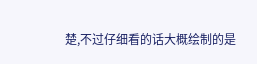楚,不过仔细看的话大概绘制的是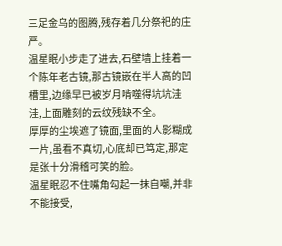三足金乌的图腾,残存着几分祭祀的庄严。
温星眠小步走了进去,石壁墙上挂着一个陈年老古镜,那古镜嵌在半人高的凹槽里,边缘早已被岁月啃噬得坑坑洼洼,上面雕刻的云纹残缺不全。
厚厚的尘埃遮了镜面,里面的人影糊成一片,虽看不真切,心底却已笃定,那定是张十分滑稽可笑的脸。
温星眠忍不住嘴角勾起一抹自嘲,并非不能接受,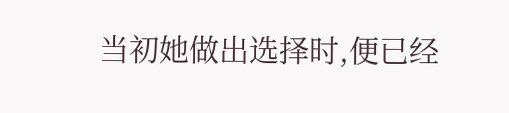当初她做出选择时,便已经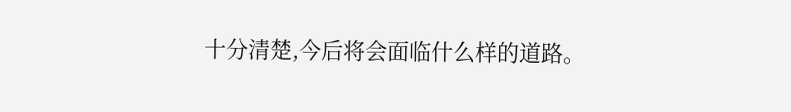十分清楚,今后将会面临什么样的道路。